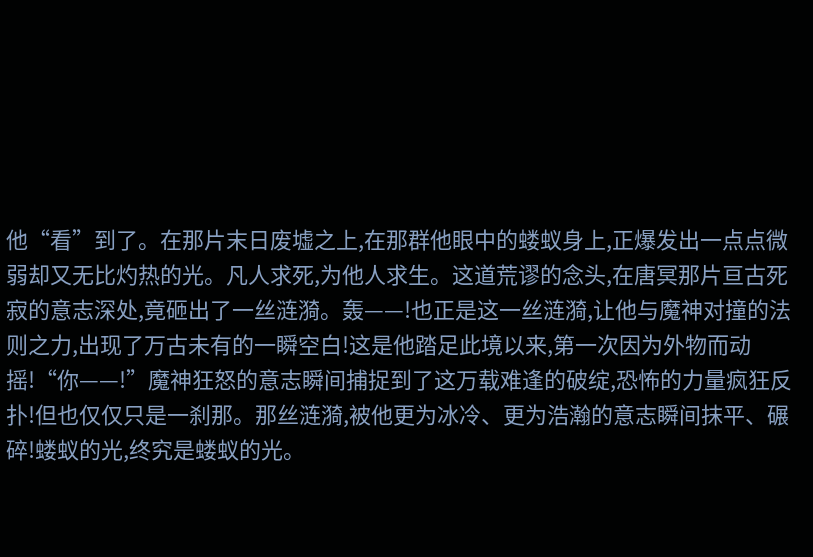他“看”到了。在那片末日废墟之上,在那群他眼中的蝼蚁身上,正爆发出一点点微弱却又无比灼热的光。凡人求死,为他人求生。这道荒谬的念头,在唐冥那片亘古死寂的意志深处,竟砸出了一丝涟漪。轰——!也正是这一丝涟漪,让他与魔神对撞的法则之力,出现了万古未有的一瞬空白!这是他踏足此境以来,第一次因为外物而动摇!“你——!”魔神狂怒的意志瞬间捕捉到了这万载难逢的破绽,恐怖的力量疯狂反扑!但也仅仅只是一刹那。那丝涟漪,被他更为冰冷、更为浩瀚的意志瞬间抹平、碾碎!蝼蚁的光,终究是蝼蚁的光。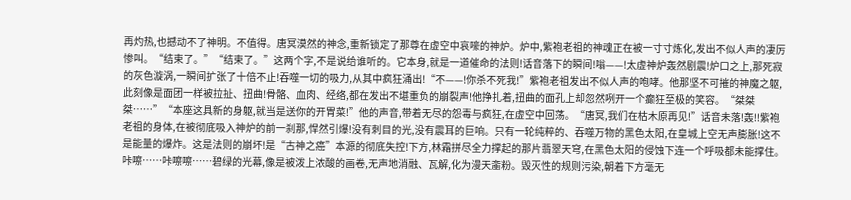再灼热,也撼动不了神明。不值得。唐冥漠然的神念,重新锁定了那尊在虚空中哀嚎的神炉。炉中,紫袍老祖的神魂正在被一寸寸炼化,发出不似人声的凄厉惨叫。“结束了。”“结束了。”这两个字,不是说给谁听的。它本身,就是一道催命的法则!话音落下的瞬间!嗡——!太虚神炉轰然剧震!炉口之上,那死寂的灰色漩涡,一瞬间扩张了十倍不止!吞噬一切的吸力,从其中疯狂涌出!“不——!你杀不死我!”紫袍老祖发出不似人声的咆哮。他那坚不可摧的神魔之躯,此刻像是面团一样被拉扯、扭曲!骨骼、血肉、经络,都在发出不堪重负的崩裂声!他挣扎着,扭曲的面孔上却忽然咧开一个癫狂至极的笑容。“桀桀桀……”“本座这具新的身躯,就当是送你的开胃菜!”他的声音,带着无尽的怨毒与疯狂,在虚空中回荡。“唐冥,我们在枯木原再见!”话音未落!轰!!紫袍老祖的身体,在被彻底吸入神炉的前一刹那,悍然引爆!没有刺目的光,没有震耳的巨响。只有一轮纯粹的、吞噬万物的黑色太阳,在皇城上空无声膨胀!这不是能量的爆炸。这是法则的崩坏!是“古神之癌”本源的彻底失控!下方,林霜拼尽全力撑起的那片翡翠天穹,在黑色太阳的侵蚀下连一个呼吸都未能撑住。咔嚓……咔嚓嚓……碧绿的光幕,像是被泼上浓酸的画卷,无声地消融、瓦解,化为漫天齑粉。毁灭性的规则污染,朝着下方毫无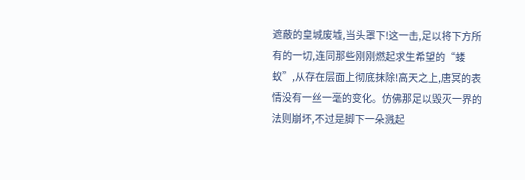遮蔽的皇城废墟,当头罩下!这一击,足以将下方所有的一切,连同那些刚刚燃起求生希望的“蝼蚁”,从存在层面上彻底抹除!高天之上,唐冥的表情没有一丝一毫的变化。仿佛那足以毁灭一界的法则崩坏,不过是脚下一朵溅起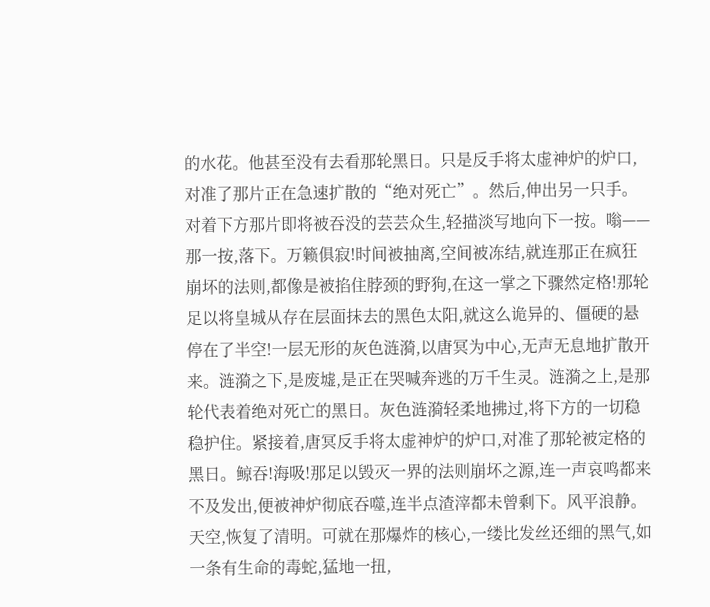的水花。他甚至没有去看那轮黑日。只是反手将太虚神炉的炉口,对准了那片正在急速扩散的“绝对死亡”。然后,伸出另一只手。对着下方那片即将被吞没的芸芸众生,轻描淡写地向下一按。嗡——那一按,落下。万籁俱寂!时间被抽离,空间被冻结,就连那正在疯狂崩坏的法则,都像是被掐住脖颈的野狗,在这一掌之下骤然定格!那轮足以将皇城从存在层面抹去的黑色太阳,就这么诡异的、僵硬的悬停在了半空!一层无形的灰色涟漪,以唐冥为中心,无声无息地扩散开来。涟漪之下,是废墟,是正在哭喊奔逃的万千生灵。涟漪之上,是那轮代表着绝对死亡的黑日。灰色涟漪轻柔地拂过,将下方的一切稳稳护住。紧接着,唐冥反手将太虚神炉的炉口,对准了那轮被定格的黑日。鲸吞!海吸!那足以毁灭一界的法则崩坏之源,连一声哀鸣都来不及发出,便被神炉彻底吞噬,连半点渣滓都未曾剩下。风平浪静。天空,恢复了清明。可就在那爆炸的核心,一缕比发丝还细的黑气,如一条有生命的毒蛇,猛地一扭,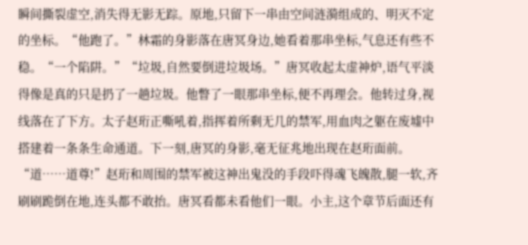瞬间撕裂虚空,消失得无影无踪。原地,只留下一串由空间涟漪组成的、明灭不定的坐标。“他跑了。”林霜的身影落在唐冥身边,她看着那串坐标,气息还有些不稳。“一个陷阱。”“垃圾,自然要倒进垃圾场。”唐冥收起太虚神炉,语气平淡得像是真的只是扔了一趟垃圾。他瞥了一眼那串坐标,便不再理会。他转过身,视线落在了下方。太子赵珩正嘶吼着,指挥着所剩无几的禁军,用血肉之躯在废墟中搭建着一条条生命通道。下一刻,唐冥的身影,毫无征兆地出现在赵珩面前。“道……道尊!”赵珩和周围的禁军被这神出鬼没的手段吓得魂飞魄散,腿一软,齐刷刷跪倒在地,连头都不敢抬。唐冥看都未看他们一眼。小主,这个章节后面还有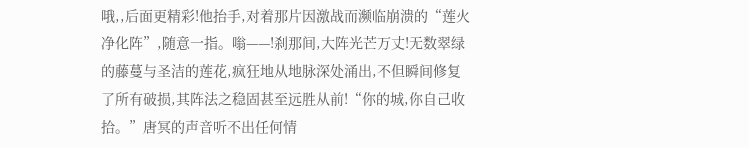哦,,后面更精彩!他抬手,对着那片因激战而濒临崩溃的“莲火净化阵”,随意一指。嗡——!刹那间,大阵光芒万丈!无数翠绿的藤蔓与圣洁的莲花,疯狂地从地脉深处涌出,不但瞬间修复了所有破损,其阵法之稳固甚至远胜从前!“你的城,你自己收拾。”唐冥的声音听不出任何情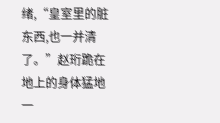绪,“皇室里的脏东西,也一并清了。”赵珩跪在地上的身体猛地一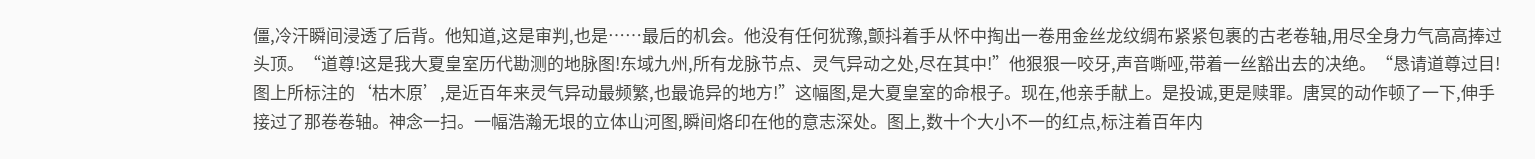僵,冷汗瞬间浸透了后背。他知道,这是审判,也是……最后的机会。他没有任何犹豫,颤抖着手从怀中掏出一卷用金丝龙纹绸布紧紧包裹的古老卷轴,用尽全身力气高高捧过头顶。“道尊!这是我大夏皇室历代勘测的地脉图!东域九州,所有龙脉节点、灵气异动之处,尽在其中!”他狠狠一咬牙,声音嘶哑,带着一丝豁出去的决绝。“恳请道尊过目!图上所标注的‘枯木原’,是近百年来灵气异动最频繁,也最诡异的地方!”这幅图,是大夏皇室的命根子。现在,他亲手献上。是投诚,更是赎罪。唐冥的动作顿了一下,伸手接过了那卷卷轴。神念一扫。一幅浩瀚无垠的立体山河图,瞬间烙印在他的意志深处。图上,数十个大小不一的红点,标注着百年内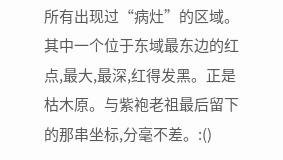所有出现过“病灶”的区域。其中一个位于东域最东边的红点,最大,最深,红得发黑。正是枯木原。与紫袍老祖最后留下的那串坐标,分毫不差。:()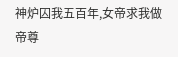神炉囚我五百年,女帝求我做帝尊